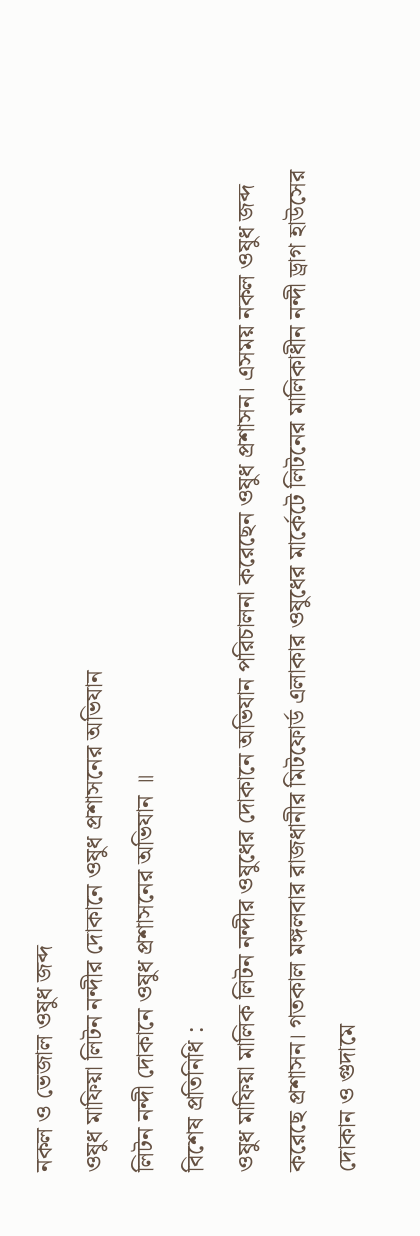নকল ও ভেজাল ওষুধ জব্দ
ওষুধ মাফিয়া লিটন নন্দীর দোকানে ওষুধ প্রশাসনের অভিযান
লিটন নন্দী দোকানে ওষুধ প্রশাসনের অভিযান ॥
বিশেষ প্রতিনিধি :
ওষুধ মাফিয়া মালিক লিটন নন্দীর ওষুধের দোকানে অভিযান পরিচালনা করেছেন ওষুধ প্রশাসন। এসময় নকল ওষুধ জব্দ করেছে প্রশাসন। গতকাল মঙ্গলবার রাজধানীর মিটফোর্ড এলাকার ওষুধের মার্কেটে লিটনের মালিকাধীন নন্দী ড্রাগ হাউসের দোকান ও গুদামে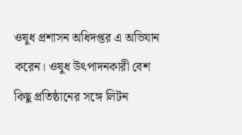ওষুধ প্রশাসন অধিদপ্তর এ অভিযান করেন। ওষুধ উৎপাদনকারী বেশ কিছু প্রতিষ্ঠানের সঙ্গে লিটন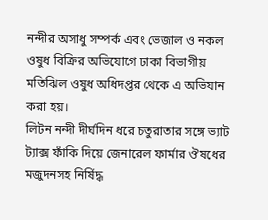নন্দীর অসাধু সম্পর্ক এবং ভেজাল ও নকল ওষুধ বিক্রির অভিযোগে ঢাকা বিভাগীয় মতিঝিল ওষুধ অধিদপ্তর থেকে এ অভিযান করা হয়।
লিটন নন্দী দীর্ঘদিন ধরে চতুরাতার সঙ্গে ভ্যাট ট্যাক্স ফাঁকি দিয়ে জেনারেল ফার্মার ঔষধের মজুদনসহ নির্ষিদ্ধ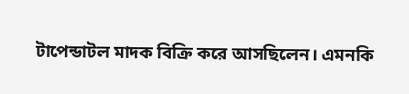টাপেন্ডাটল মাদক বিক্রি করে আসছিলেন। এমনকি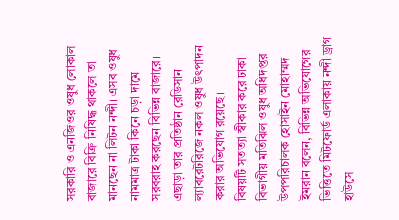সরকারি ও এনজিওর ওষুধ লোকাল বাজারে বিক্রি নিষিদ্ধ থাকলে তা মানছেন না লিটন নন্দী। এসব ওষুধ নামমাত্র টাকা কিনে চড়া দামে সরবরাহ করছেন বিভিন্ন বাজারে। এছাড়া তার প্রতিষ্ঠান রেডিসান ল্যাবরেটরিজে নকল ওষুধ উৎপাদন করার অভিযোগ রয়েছে।
বিষয়টি সতত্যা স্বীকার করে ঢাকা বিভাগীয় মতিঝিল ওষুধ অধিদপ্তর উপপরিচালক হোসাইন মোহাম্মদ ইমরান বলেন, বিভিন্ন অভিযোগের ভিত্তিতে মিটফোর্ড এলাকায় নন্দী ড্রাগ হাউসে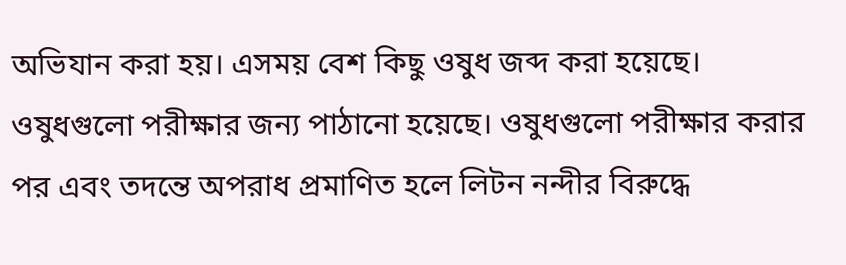অভিযান করা হয়। এসময় বেশ কিছু ওষুধ জব্দ করা হয়েছে। ওষুধগুলো পরীক্ষার জন্য পাঠানো হয়েছে। ওষুধগুলো পরীক্ষার করার পর এবং তদন্তে অপরাধ প্রমাণিত হলে লিটন নন্দীর বিরুদ্ধে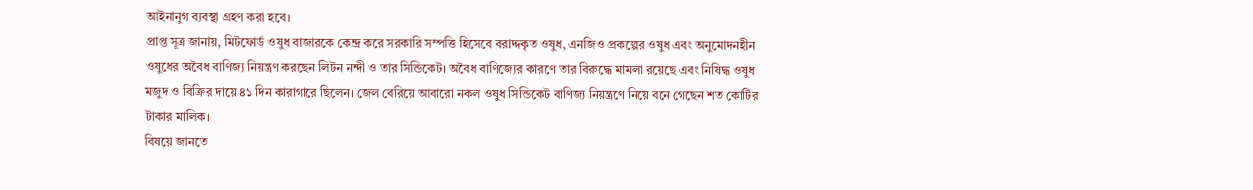আইনানুগ ব্যবস্থা গ্রহণ করা হবে।
প্রাপ্ত সূত্র জানায়, মিটফোর্ড ওষুধ বাজারকে কেন্দ্র করে সরকারি সম্পত্তি হিসেবে বরাদ্দকৃত ওষুধ, এনজিও প্রকল্পের ওষুধ এবং অনুমোদনহীন ওষুধের অবৈধ বাণিজ্য নিয়ন্ত্রণ করছেন লিটন নন্দী ও তার সিন্ডিকেট। অবৈধ বাণিজ্যের কারণে তার বিরুদ্ধে মামলা রয়েছে এবং নিষিদ্ধ ওষুধ মজুদ ও বিক্রির দায়ে ৪১ দিন কারাগারে ছিলেন। জেল বেরিয়ে আবারো নকল ওষুধ সিন্ডিকেট বাণিজ্য নিয়ন্ত্রণে নিয়ে বনে গেছেন শত কোটির টাকার মালিক।
বিষয়ে জানতে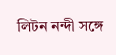লিটন নন্দী সঙ্গে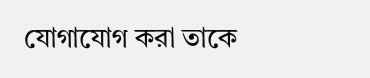যোগাযোগ করা তাকে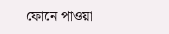ফোনে পাওয়া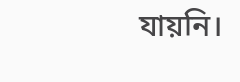যায়নি।